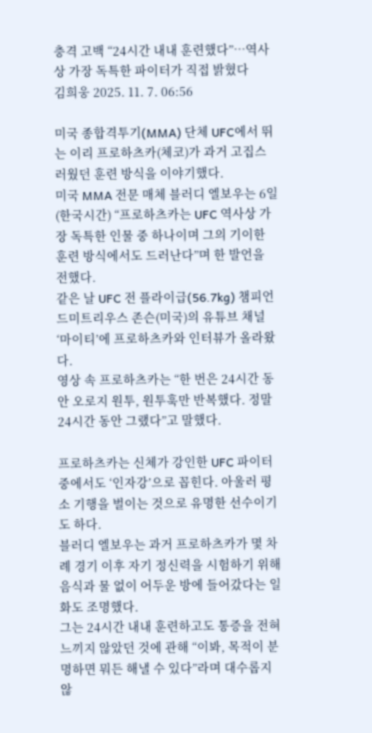충격 고백 “24시간 내내 훈련했다”…역사상 가장 독특한 파이터가 직접 밝혔다
김희웅 2025. 11. 7. 06:56

미국 종합격투기(MMA) 단체 UFC에서 뛰는 이리 프로하츠카(체코)가 과거 고집스러웠던 훈련 방식을 이야기했다.
미국 MMA 전문 매체 블러디 엘보우는 6일(한국시간) “프로하츠카는 UFC 역사상 가장 독특한 인물 중 하나이며 그의 기이한 훈련 방식에서도 드러난다”며 한 발언을 전했다.
같은 날 UFC 전 플라이급(56.7kg) 챔피언 드미트리우스 존슨(미국)의 유튜브 채널 ‘마이티’에 프로하츠카와 인터뷰가 올라왔다.
영상 속 프로하츠카는 “한 번은 24시간 동안 오로지 원투, 원투훅만 반복했다. 정말 24시간 동안 그랬다”고 말했다.

프로하츠카는 신체가 강인한 UFC 파이터 중에서도 ‘인자강’으로 꼽힌다. 아울러 평소 기행을 벌이는 것으로 유명한 선수이기도 하다.
블러디 엘보우는 과거 프로하츠카가 몇 차례 경기 이후 자기 정신력을 시험하기 위해 음식과 물 없이 어두운 방에 들어갔다는 일화도 조명했다.
그는 24시간 내내 훈련하고도 통증을 전혀 느끼지 않았던 것에 관해 “이봐, 목적이 분명하면 뭐든 해낼 수 있다”라며 대수롭지 않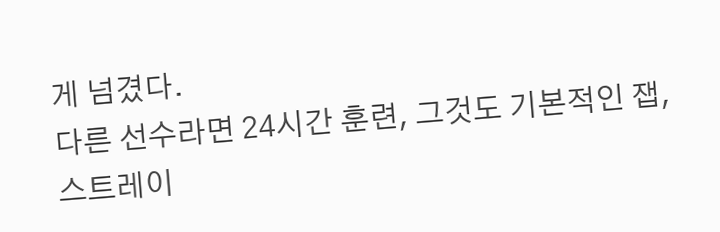게 넘겼다.
다른 선수라면 24시간 훈련, 그것도 기본적인 잽, 스트레이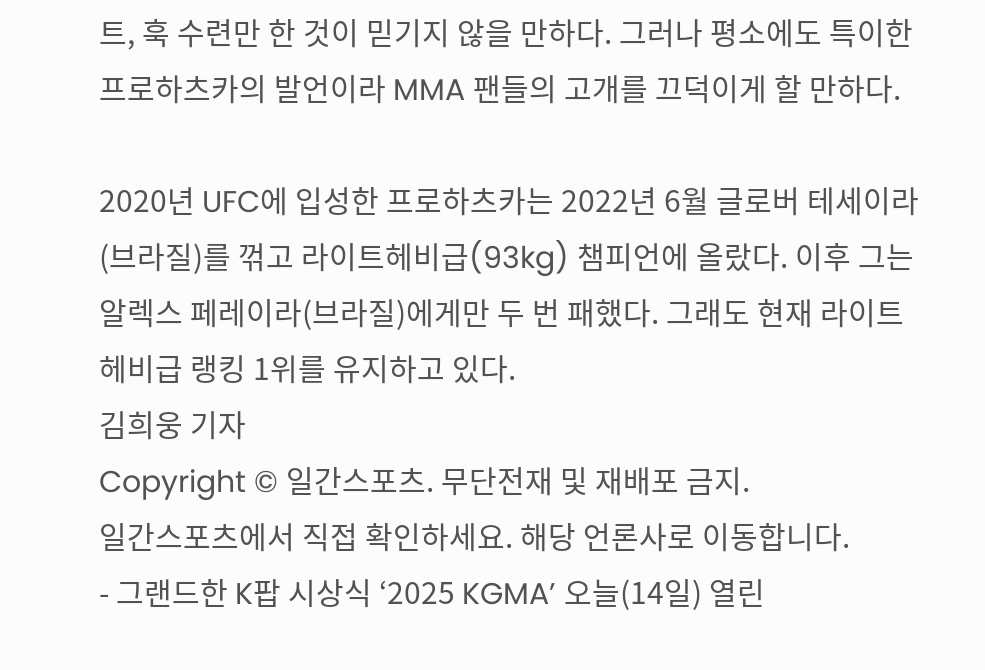트, 훅 수련만 한 것이 믿기지 않을 만하다. 그러나 평소에도 특이한 프로하츠카의 발언이라 MMA 팬들의 고개를 끄덕이게 할 만하다.

2020년 UFC에 입성한 프로하츠카는 2022년 6월 글로버 테세이라(브라질)를 꺾고 라이트헤비급(93kg) 챔피언에 올랐다. 이후 그는 알렉스 페레이라(브라질)에게만 두 번 패했다. 그래도 현재 라이트헤비급 랭킹 1위를 유지하고 있다.
김희웅 기자
Copyright © 일간스포츠. 무단전재 및 재배포 금지.
일간스포츠에서 직접 확인하세요. 해당 언론사로 이동합니다.
- 그랜드한 K팝 시상식 ‘2025 KGMA’ 오늘(14일) 열린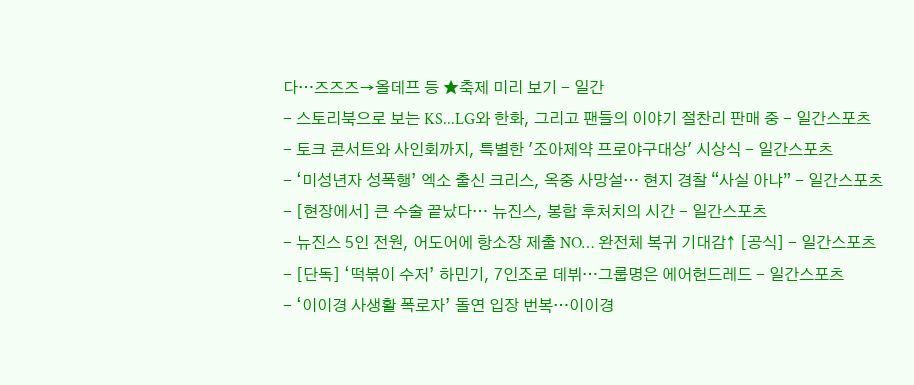다…즈즈즈→올데프 등 ★축제 미리 보기 - 일간
- 스토리북으로 보는 KS...LG와 한화, 그리고 팬들의 이야기 절찬리 판매 중 - 일간스포츠
- 토크 콘서트와 사인회까지, 특별한 '조아제약 프로야구대상' 시상식 - 일간스포츠
- ‘미성년자 성폭행’ 엑소 출신 크리스, 옥중 사망설… 현지 경찰 “사실 아냐” - 일간스포츠
- [현장에서] 큰 수술 끝났다… 뉴진스, 봉합 후처치의 시간 - 일간스포츠
- 뉴진스 5인 전원, 어도어에 항소장 제출 NO… 완전체 복귀 기대감↑ [공식] - 일간스포츠
- [단독] ‘떡볶이 수저’ 하민기, 7인조로 데뷔…그룹명은 에어헌드레드 - 일간스포츠
- ‘이이경 사생활 폭로자’ 돌연 입장 번복…이이경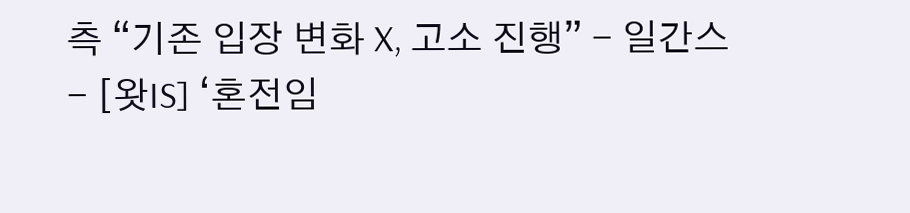측 “기존 입장 변화 X, 고소 진행” - 일간스
- [왓IS] ‘혼전임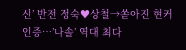신’ 반전 정숙♥상철→쏟아진 현커 인증…’나솔’ 역대 최다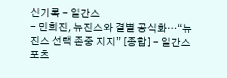신기록 - 일간스
- 민희진, 뉴진스와 결별 공식화…“뉴진스 선택 존중 지지” [종합] - 일간스포츠